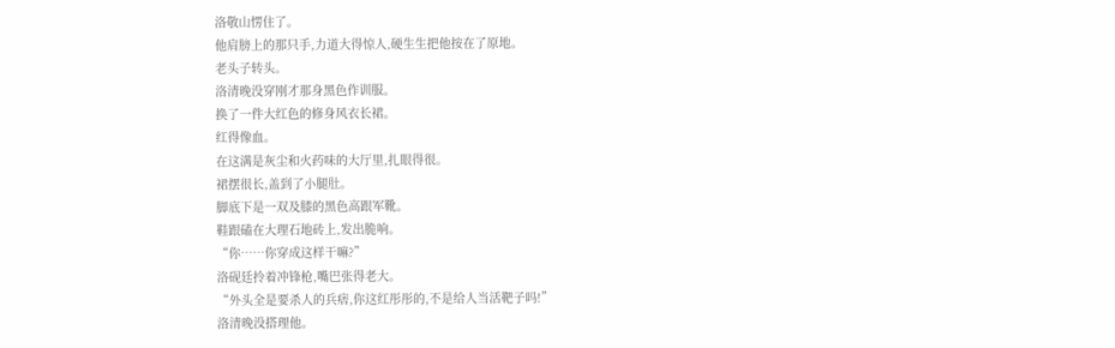洛敬山愣住了。
他肩膀上的那只手,力道大得惊人,硬生生把他按在了原地。
老头子转头。
洛清晚没穿刚才那身黑色作训服。
换了一件大红色的修身风衣长裙。
红得像血。
在这满是灰尘和火药味的大厅里,扎眼得很。
裙摆很长,盖到了小腿肚。
脚底下是一双及膝的黑色高跟军靴。
鞋跟磕在大理石地砖上,发出脆响。
“你……你穿成这样干嘛?”
洛砚廷拎着冲锋枪,嘴巴张得老大。
“外头全是要杀人的兵痞,你这红彤彤的,不是给人当活靶子吗!”
洛清晚没搭理他。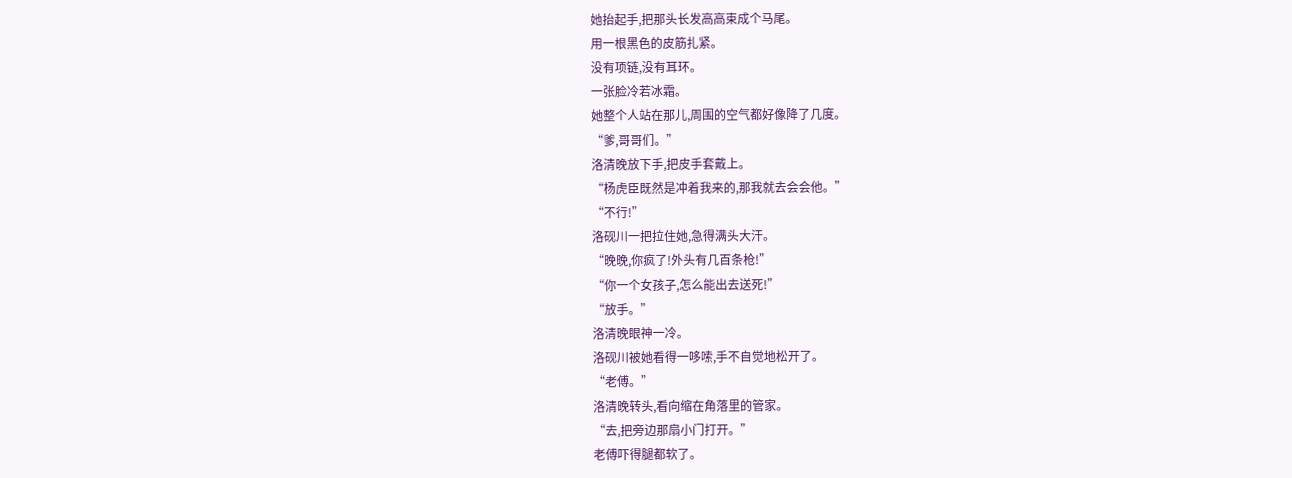她抬起手,把那头长发高高束成个马尾。
用一根黑色的皮筋扎紧。
没有项链,没有耳环。
一张脸冷若冰霜。
她整个人站在那儿,周围的空气都好像降了几度。
“爹,哥哥们。”
洛清晚放下手,把皮手套戴上。
“杨虎臣既然是冲着我来的,那我就去会会他。”
“不行!”
洛砚川一把拉住她,急得满头大汗。
“晚晚,你疯了!外头有几百条枪!”
“你一个女孩子,怎么能出去送死!”
“放手。”
洛清晚眼神一冷。
洛砚川被她看得一哆嗦,手不自觉地松开了。
“老傅。”
洛清晚转头,看向缩在角落里的管家。
“去,把旁边那扇小门打开。”
老傅吓得腿都软了。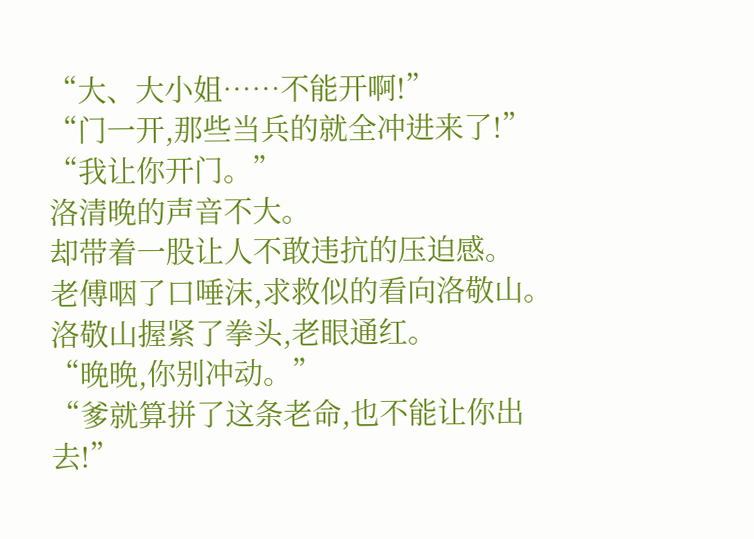“大、大小姐……不能开啊!”
“门一开,那些当兵的就全冲进来了!”
“我让你开门。”
洛清晚的声音不大。
却带着一股让人不敢违抗的压迫感。
老傅咽了口唾沫,求救似的看向洛敬山。
洛敬山握紧了拳头,老眼通红。
“晚晚,你别冲动。”
“爹就算拼了这条老命,也不能让你出去!”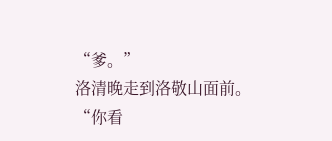“爹。”
洛清晚走到洛敬山面前。
“你看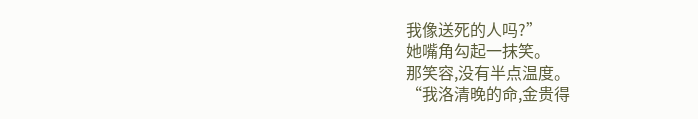我像送死的人吗?”
她嘴角勾起一抹笑。
那笑容,没有半点温度。
“我洛清晚的命,金贵得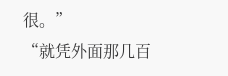很。”
“就凭外面那几百